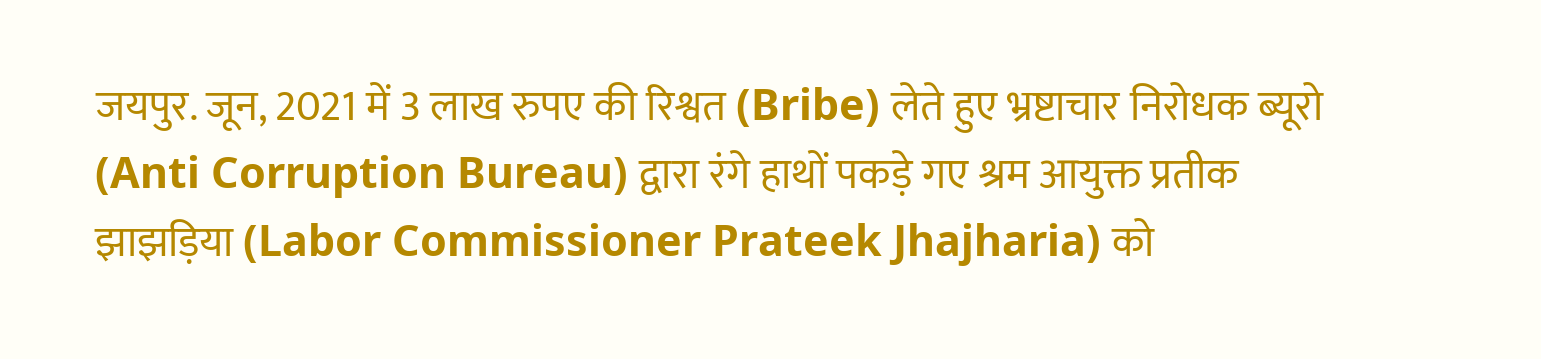जयपुर. जून, 2021 में 3 लाख रुपए की रिश्वत (Bribe) लेते हुए भ्रष्टाचार निरोधक ब्यूरो (Anti Corruption Bureau) द्वारा रंगे हाथों पकड़े गए श्रम आयुक्त प्रतीक झाझड़िया (Labor Commissioner Prateek Jhajharia) को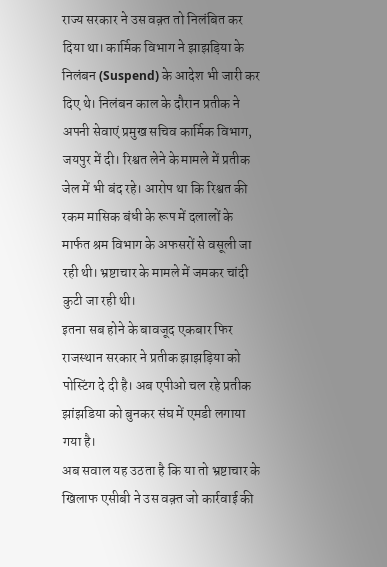राज्य सरकार ने उस वक़्त तो निलंबित कर दिया था। कार्मिक विभाग ने झाझड़िया के निलंबन (Suspend) के आदेश भी जारी कर दिए थे। निलंबन काल के दौरान प्रतीक ने अपनी सेवाएं प्रमुख सचिव कार्मिक विभाग, जयपुर में दी। रिश्वत लेने के मामले में प्रतीक जेल में भी बंद रहे। आरोप था कि रिश्वत की रकम मासिक बंधी के रूप में दलालों के मार्फत श्रम विभाग के अफसरों से वसूली जा रही थी। भ्रष्टाचार के मामले में जमकर चांदी कुटी जा रही थी।
इतना सब होने के बावजूद एकबार फिर राजस्थान सरकार ने प्रतीक झाझड़िया को पोस्टिंग दे दी है। अब एपीओ चल रहे प्रतीक झांझडिया को बुनकर संघ में एमडी लगाया गया है।
अब सवाल यह उठता है कि या तो भ्रष्टाचार के खिलाफ एसीबी ने उस वक़्त जो कार्रवाई की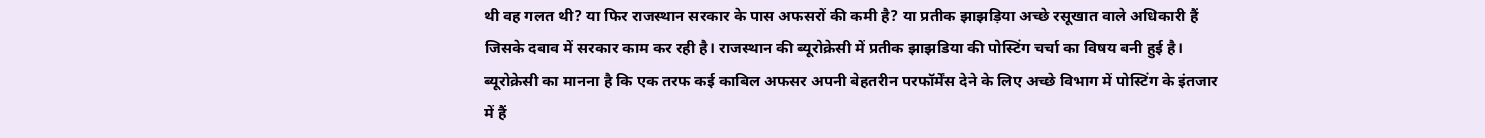थी वह गलत थी? या फिर राजस्थान सरकार के पास अफसरों की कमी है? या प्रतीक झाझड़िया अच्छे रसूखात वाले अधिकारी हैं जिसके दबाव में सरकार काम कर रही है। राजस्थान की ब्यूरोक्रेसी में प्रतीक झाझडिया की पोस्टिंग चर्चा का विषय बनी हुई है।
ब्यूरोक्रेसी का मानना है कि एक तरफ कई काबिल अफसर अपनी बेहतरीन परफॉर्मेंस देने के लिए अच्छे विभाग में पोस्टिंग के इंतजार में हैं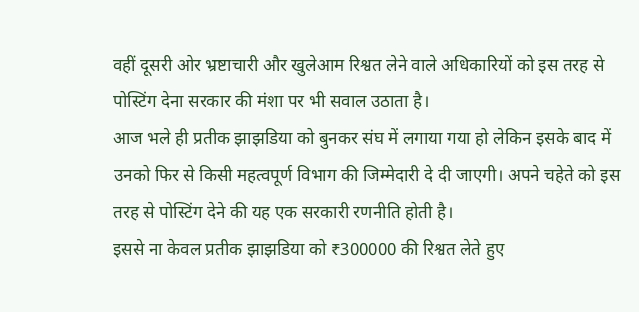वहीं दूसरी ओर भ्रष्टाचारी और खुलेआम रिश्वत लेने वाले अधिकारियों को इस तरह से पोस्टिंग देना सरकार की मंशा पर भी सवाल उठाता है।
आज भले ही प्रतीक झाझडिया को बुनकर संघ में लगाया गया हो लेकिन इसके बाद में उनको फिर से किसी महत्वपूर्ण विभाग की जिम्मेदारी दे दी जाएगी। अपने चहेते को इस तरह से पोस्टिंग देने की यह एक सरकारी रणनीति होती है।
इससे ना केवल प्रतीक झाझडिया को ₹300000 की रिश्वत लेते हुए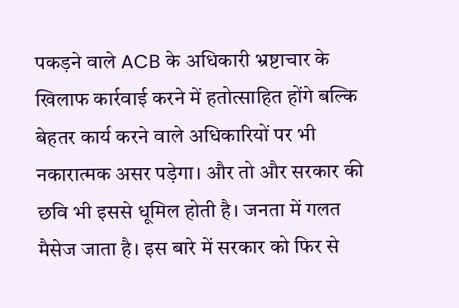पकड़ने वाले ACB के अधिकारी भ्रष्टाचार के खिलाफ कार्रवाई करने में हतोत्साहित होंगे बल्कि बेहतर कार्य करने वाले अधिकारियों पर भी नकारात्मक असर पड़ेगा। और तो और सरकार की छवि भी इससे धूमिल होती है। जनता में गलत मैसेज जाता है। इस बारे में सरकार को फिर से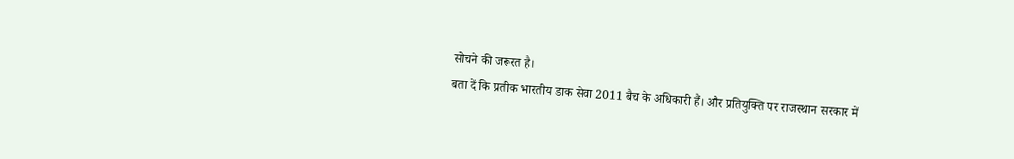सोचने की जरूरत है।
बता दें कि प्रतीक भारतीय डाक सेवा 2011 बैच के अधिकारी हैं। और प्रतियुक्ति पर राजस्थान सरकार में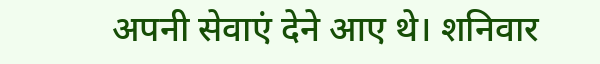अपनी सेवाएं देने आए थे। शनिवार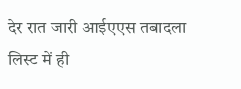देर रात जारी आईएएस तबादला लिस्ट में ही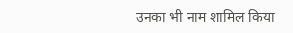उनका भी नाम शामिल किया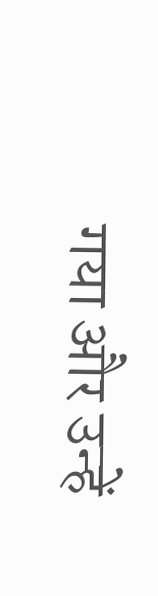गया और उन्हें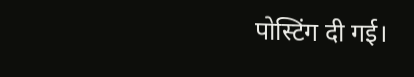पोस्टिंग दी गई।